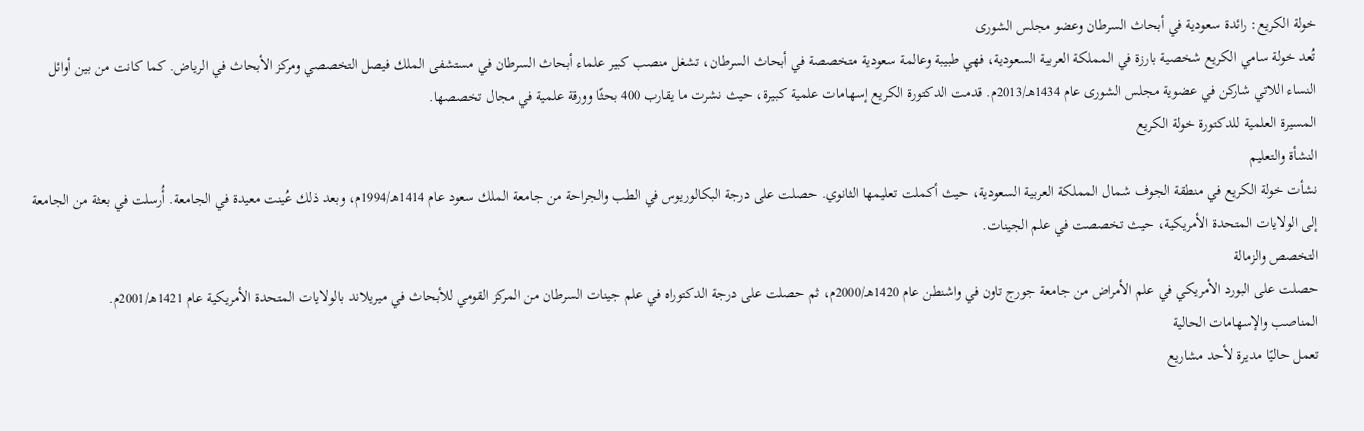خولة الكريع: رائدة سعودية في أبحاث السرطان وعضو مجلس الشورى
تُعد خولة سامي الكريع شخصية بارزة في المملكة العربية السعودية، فهي طبيبة وعالمة سعودية متخصصة في أبحاث السرطان، تشغل منصب كبير علماء أبحاث السرطان في مستشفى الملك فيصل التخصصي ومركز الأبحاث في الرياض. كما كانت من بين أوائل النساء اللاتي شاركن في عضوية مجلس الشورى عام 1434هـ/2013م. قدمت الدكتورة الكريع إسهامات علمية كبيرة، حيث نشرت ما يقارب 400 بحثًا وورقة علمية في مجال تخصصها.
المسيرة العلمية للدكتورة خولة الكريع
النشأة والتعليم
نشأت خولة الكريع في منطقة الجوف شمال المملكة العربية السعودية، حيث أكملت تعليمها الثانوي. حصلت على درجة البكالوريوس في الطب والجراحة من جامعة الملك سعود عام 1414هـ/1994م، وبعد ذلك عُينت معيدة في الجامعة. أُرسلت في بعثة من الجامعة إلى الولايات المتحدة الأمريكية، حيث تخصصت في علم الجينات.
التخصص والزمالة
حصلت على البورد الأمريكي في علم الأمراض من جامعة جورج تاون في واشنطن عام 1420هـ/2000م، ثم حصلت على درجة الدكتوراه في علم جينات السرطان من المركز القومي للأبحاث في ميريلاند بالولايات المتحدة الأمريكية عام 1421هـ/2001م.
المناصب والإسهامات الحالية
تعمل حاليًا مديرة لأحد مشاريع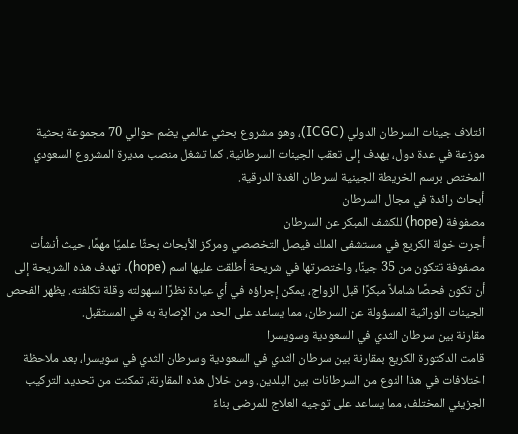ائتلاف جينات السرطان الدولي (ICGC)، وهو مشروع بحثي عالمي يضم حوالي 70 مجموعة بحثية موزعة في عدة دول، يهدف إلى تعقب الجينات السرطانية. كما تشغل منصب مديرة المشروع السعودي المختص برسم الخريطة الجينية لسرطان الغدة الدرقية.
أبحاث رائدة في مجال السرطان
مصفوفة (hope) للكشف المبكر عن السرطان
أجرت خولة الكريع في مستشفى الملك فيصل التخصصي ومركز الأبحاث بحثًا علميًا مهمًا، حيث أنشأت مصفوفة تتكون من 35 جينًا، واختصرتها في شريحة أطلقت عليها اسم (hope). تهدف هذه الشريحة إلى أن تكون فحصًا شاملاً مبكرًا قبل الزواج، يمكن إجراؤه في أي عيادة نظرًا لسهولته وقلة تكلفته. يظهر الفحص الجينات الوراثية المسؤولة عن السرطان، مما يساعد على الحد من الإصابة به في المستقبل.
مقارنة بين سرطان الثدي في السعودية وسويسرا
قامت الدكتورة الكريع بمقارنة بين سرطان الثدي في السعودية وسرطان الثدي في سويسرا، بعد ملاحظة اختلافات في هذا النوع من السرطانات بين البلدين. ومن خلال هذه المقارنة، تمكنت من تحديد التركيب الجزيئي المختلف، مما يساعد على توجيه العلاج للمرضى بناءً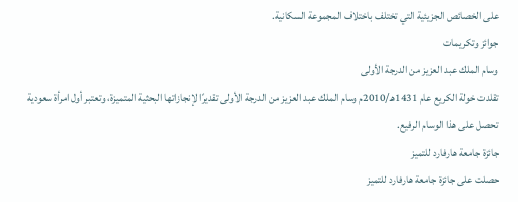على الخصائص الجزيئية التي تختلف باختلاف المجموعة السكانية.
جوائز وتكريمات
وسام الملك عبد العزيز من الدرجة الأولى
تقلدت خولة الكريع عام 1431هـ/2010م وسام الملك عبد العزيز من الدرجة الأولى تقديرًا لإنجازاتها البحثية المتميزة، وتعتبر أول امرأة سعودية تحصل على هذا الوسام الرفيع.
جائزة جامعة هارفارد للتميز
حصلت على جائزة جامعة هارفارد للتميز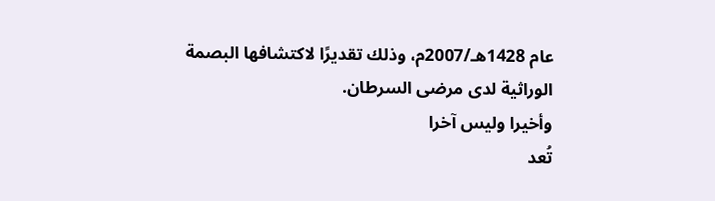عام 1428هـ/2007م، وذلك تقديرًا لاكتشافها البصمة الوراثية لدى مرضى السرطان.
وأخيرا وليس آخرا
تُعد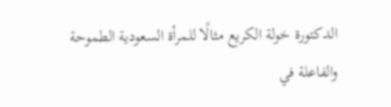الدكتورة خولة الكريع مثالًا للمرأة السعودية الطموحة والفاعلة في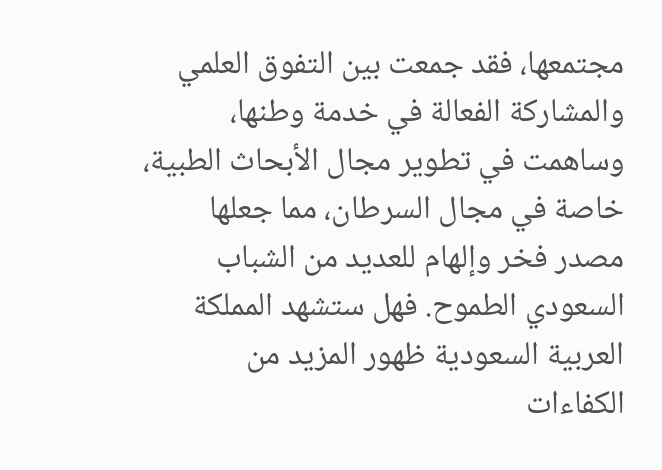مجتمعها، فقد جمعت بين التفوق العلمي والمشاركة الفعالة في خدمة وطنها، وساهمت في تطوير مجال الأبحاث الطبية، خاصة في مجال السرطان، مما جعلها مصدر فخر وإلهام للعديد من الشباب السعودي الطموح. فهل ستشهد المملكة العربية السعودية ظهور المزيد من الكفاءات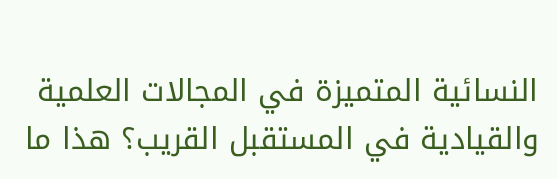النسائية المتميزة في المجالات العلمية والقيادية في المستقبل القريب؟ هذا ما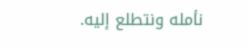نأمله ونتطلع إليه.